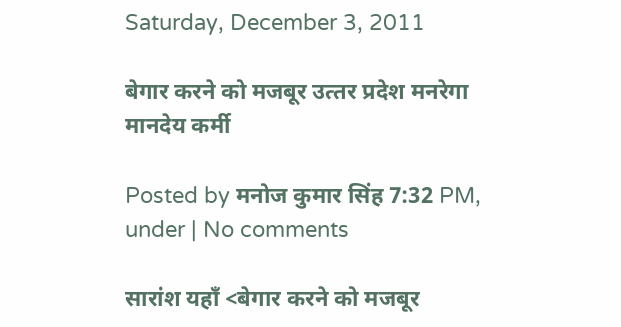Saturday, December 3, 2011

बेगार करने को मजबूर उत्‍तर प्रदेश मनरेगा मानदेय कर्मी

Posted by मनोज कुमार सिंह 7:32 PM, under | No comments

सारांश यहाँ <बेगार करने को मजबूर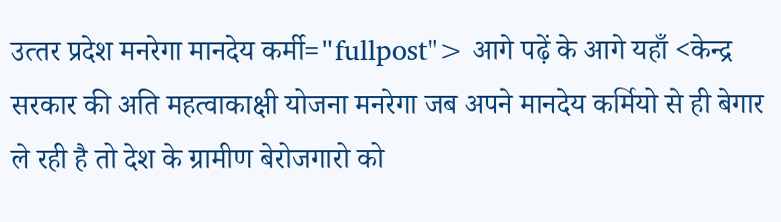उत्‍तर प्रदेश मनरेगा मानदेय कर्मी="fullpost"> आगे पढ़ें के आगे यहाँ <केन्‍द्र सरकार की अति महत्‍वाकाक्षी योजना मनरेगा जब अपने मानदेय कर्मियो से ही बेगार ले रही है तो देश के ग्रामीण बेरोजगारो को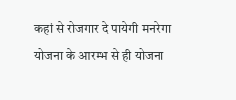कहां से रोजगार दे पायेगी मनरेगा योजना के आरम्‍भ से ही योजना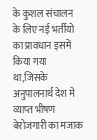के कुशल संचालन के लिए नई भर्तीयो का प्रावधान इसमें किया गया था,जिसके अनुपालनार्थ देश मे व्‍याप्‍त भीषण बेरोजगारी का मजाक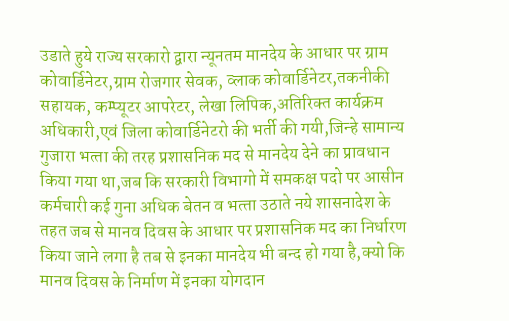उडाते हुये राज्‍य सरकारो द्वारा न्‍यूनतम मानदेय के आधार पर ग्राम कोवार्डिनेटर,ग्राम रोजगार सेवक, व्‍लाक कोवार्डिनेटर,तकनीकी सहायक, कम्‍प्‍यूटर आपरेटर, लेखा लिपिक,अतिरिक्‍त कार्यक्रम अधिकारी,एवं जिला कोवार्डिनेटरो की भर्ती की गयी,जिन्‍हे सामान्‍य गुजारा भत्‍ता की तरह प्रशासनिक मद से मानदेय देने का प्रावधान किया गया था,जब कि सरकारी विभागो में समकक्ष पदो पर आसीन कर्मचारी कई गुना अधिक बेतन व भत्‍ता उठाते नये शासनादेश के तहत जब से मानव दिवस के आधार पर प्रशासनिक मद का निर्धारण किया जाने लगा है तब से इनका मानदेय भी बन्‍द हो गया है,क्‍यो कि मानव दिवस के निर्माण में इनका योगदान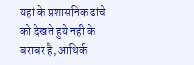यहां के प्रशासनिक ढांचे को देखते हुये नही के बराबर है, आथिर्क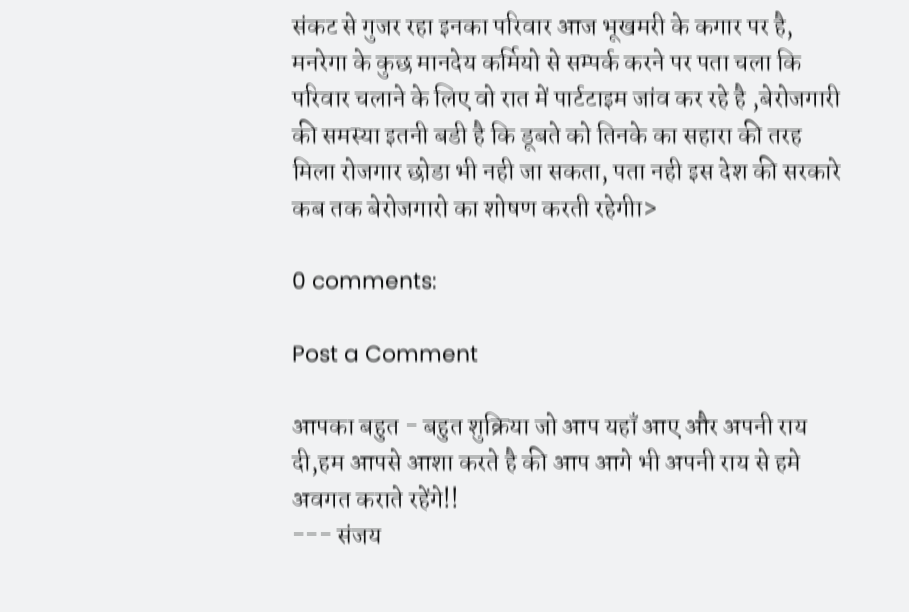संकट से गुजर रहा इनका परिवार आज भूखमरी के कगार पर है, मनरेगा के कुछ मानदेय कर्मियो से सम्‍पर्क करने पर पता चला कि परिवार चलाने के लिए वो रात में पार्टटाइम जांव कर रहे है ,बेरोजगारी की समस्‍या इतनी बडी है कि डूबते को तिनके का सहारा की तरह मिला रोजगार छोडा भी नही जा सकता, पता नही इस देश की सरकारे कब तक बेरोजगारो का शोषण करती रहेगीा>

0 comments:

Post a Comment

आपका बहुत - बहुत शुक्रिया जो आप यहाँ आए और अपनी राय दी,हम आपसे आशा करते है की आप आगे भी अपनी राय से हमे अवगत कराते रहेंगे!!
--- संजय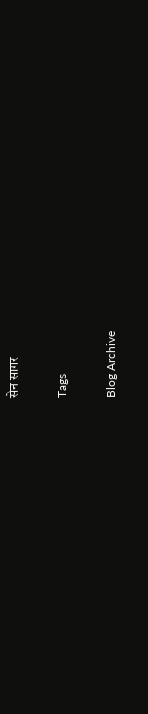सेन सागर

Tags

Blog Archive